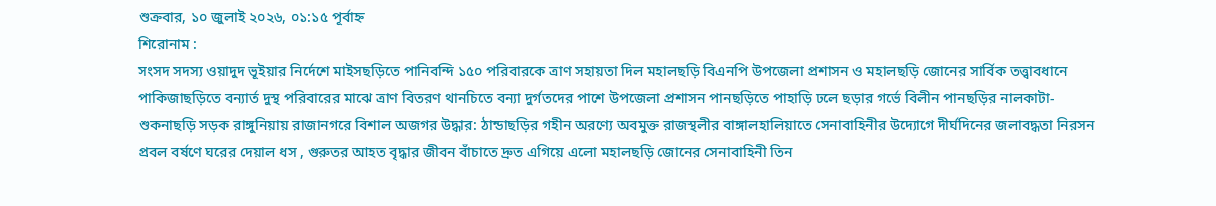শুক্রবার, ১০ জুলাই ২০২৬, ০১:১৫ পূর্বাহ্ন
শিরোনাম :
সংসদ সদস্য ওয়াদুদ ভূইয়ার নির্দেশে মাইসছড়িতে পানিবন্দি ১৫০ পরিবারকে ত্রাণ সহায়তা দিল মহালছড়ি বিএনপি উপজেলা প্রশাসন ও মহালছড়ি জোনের সার্বিক তত্ত্বাবধানে পাকিজাছড়িতে বন্যার্ত দুস্থ পরিবারের মাঝে ত্রাণ বিতরণ থানচিতে বন্যা দুর্গতদের পাশে উপজেলা প্রশাসন পানছড়িতে পাহাড়ি ঢলে ছড়ার গর্ভে বিলীন পানছড়ির নালকাটা-শুকনাছড়ি সড়ক রাঙ্গুনিয়ায় রাজানগরে বিশাল অজগর উদ্ধার: ঠান্ডাছড়ির গহীন অরণ্যে অবমুক্ত রাজস্থলীর বাঙ্গালহালিয়াতে সেনাবাহিনীর উদ্যোগে দীর্ঘদিনের জলাবদ্ধতা নিরসন প্রবল বর্ষণে ঘরের দেয়াল ধস , গুরুতর আহত বৃদ্ধার জীবন বাঁচাতে দ্রুত এগিয়ে এলো মহালছড়ি জোনের সেনাবাহিনী তিন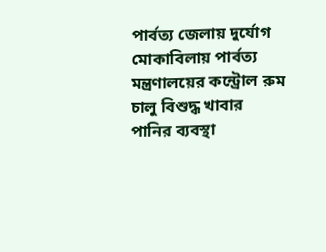পার্বত্য জেলায় দুর্যোগ মোকাবিলায় পার্বত্য মন্ত্রণালয়ের কন্ট্রোল রুম চালু বিশুদ্ধ খাবার পানির ব্যবস্থা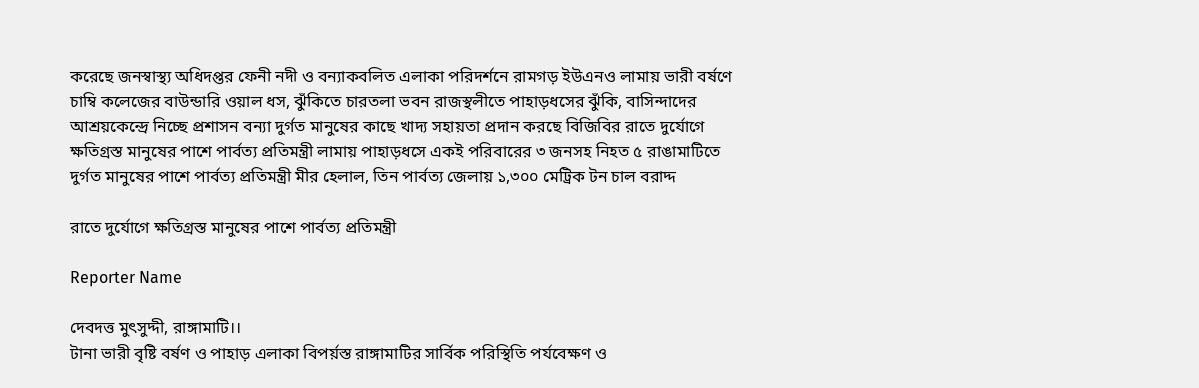করেছে জনস্বাস্থ্য অধিদপ্তর ফেনী নদী ও বন্যাকবলিত এলাকা পরিদর্শনে রামগড় ইউএনও লামায় ভারী বর্ষণে চাম্বি কলেজের বাউন্ডারি ওয়াল ধস, ঝুঁকিতে চারতলা ভবন রাজস্থলীতে পাহাড়ধসের ঝুঁকি, বাসিন্দাদের আশ্রয়কেন্দ্রে নিচ্ছে প্রশাসন বন্যা দুর্গত মানুষের কাছে খাদ্য সহায়তা প্রদান করছে বিজিবির রাতে দুর্যোগে ক্ষতিগ্রস্ত মানুষের পাশে পার্বত্য প্রতিমন্ত্রী লামায় পাহাড়ধসে একই পরিবারের ৩ জনসহ নিহত ৫ রাঙামাটিতে দুর্গত মানুষের পাশে পার্বত্য প্রতিমন্ত্রী মীর হেলাল, তিন পার্বত্য জেলায় ১,৩০০ মেট্রিক টন চাল বরাদ্দ

রাতে দুর্যোগে ক্ষতিগ্রস্ত মানুষের পাশে পার্বত্য প্রতিমন্ত্রী

Reporter Name

দেবদত্ত মুৎসুদ্দী, রাঙ্গামাটি।।
টানা ভারী বৃষ্টি বর্ষণ ও পাহাড় এলাকা বিপর্য়স্ত রাঙ্গামাটির সার্বিক পরিস্থিতি পর্যবেক্ষণ ও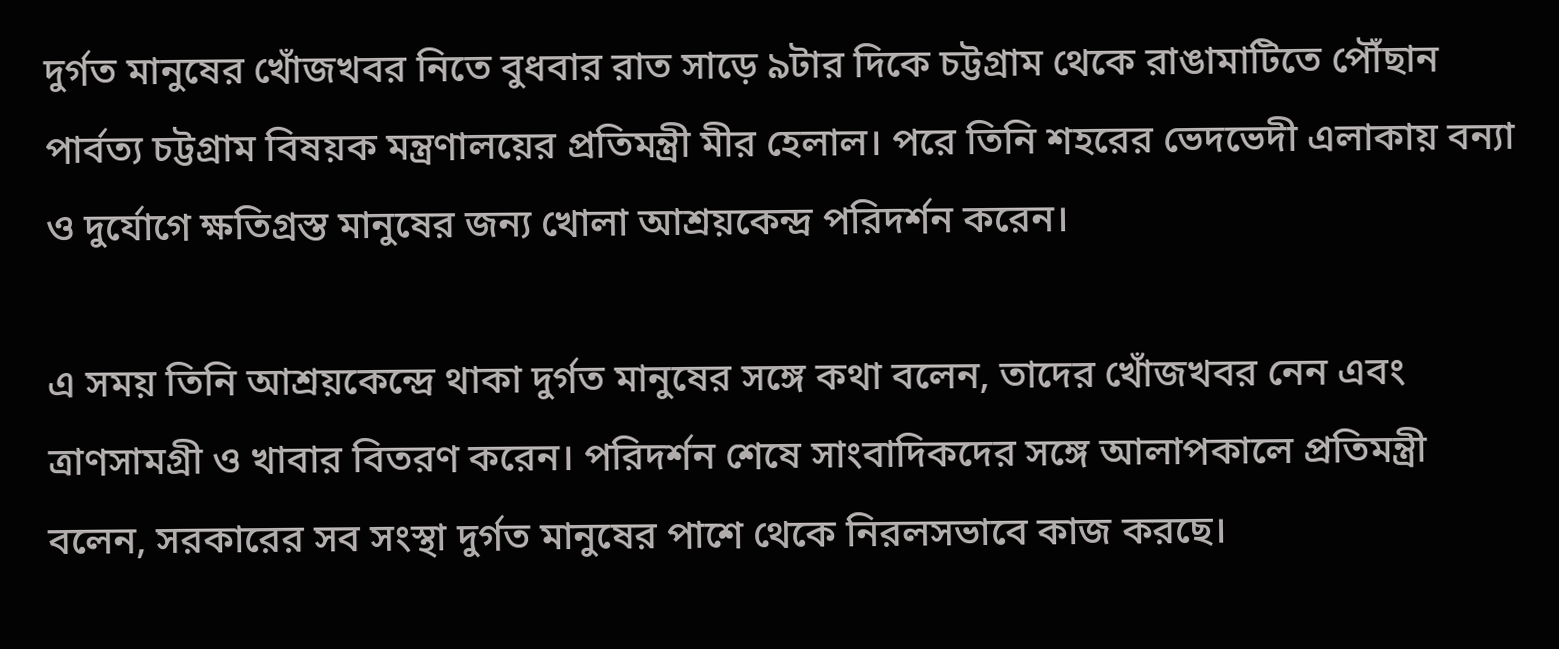দুর্গত মানুষের খোঁজখবর নিতে বুধবার রাত সাড়ে ৯টার দিকে চট্টগ্রাম থেকে রাঙামাটিতে পৌঁছান পার্বত্য চট্টগ্রাম বিষয়ক মন্ত্রণালয়ের প্রতিমন্ত্রী মীর হেলাল। পরে তিনি শহরের ভেদভেদী এলাকায় বন্যা ও দুর্যোগে ক্ষতিগ্রস্ত মানুষের জন্য খোলা আশ্রয়কেন্দ্র পরিদর্শন করেন।

এ সময় তিনি আশ্রয়কেন্দ্রে থাকা দুর্গত মানুষের সঙ্গে কথা বলেন, তাদের খোঁজখবর নেন এবং ত্রাণসামগ্রী ও খাবার বিতরণ করেন। পরিদর্শন শেষে সাংবাদিকদের সঙ্গে আলাপকালে প্রতিমন্ত্রী বলেন, সরকারের সব সংস্থা দুর্গত মানুষের পাশে থেকে নিরলসভাবে কাজ করছে।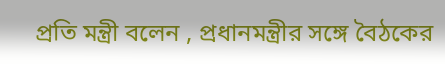প্রতি মন্ত্রী বলেন , প্রধানমন্ত্রীর সঙ্গে বৈঠকের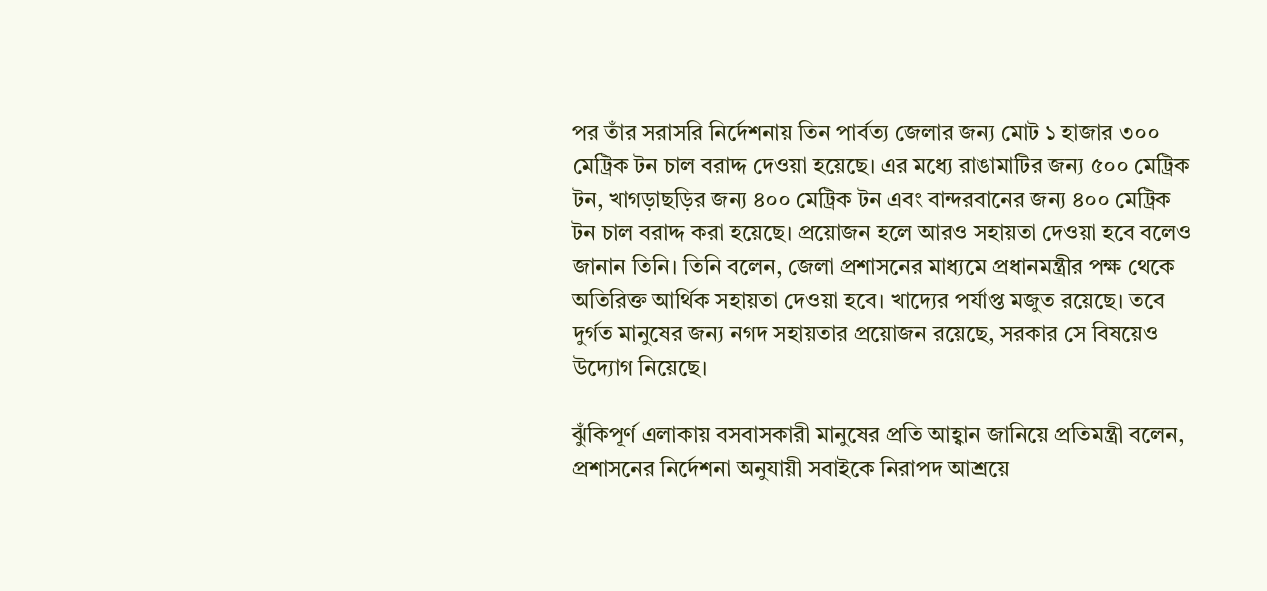পর তাঁর সরাসরি নির্দেশনায় তিন পার্বত্য জেলার জন্য মোট ১ হাজার ৩০০ মেট্রিক টন চাল বরাদ্দ দেওয়া হয়েছে। এর মধ্যে রাঙামাটির জন্য ৫০০ মেট্রিক টন, খাগড়াছড়ির জন্য ৪০০ মেট্রিক টন এবং বান্দরবানের জন্য ৪০০ মেট্রিক টন চাল বরাদ্দ করা হয়েছে। প্রয়োজন হলে আরও সহায়তা দেওয়া হবে বলেও জানান তিনি। তিনি বলেন, জেলা প্রশাসনের মাধ্যমে প্রধানমন্ত্রীর পক্ষ থেকে অতিরিক্ত আর্থিক সহায়তা দেওয়া হবে। খাদ্যের পর্যাপ্ত মজুত রয়েছে। তবে দুর্গত মানুষের জন্য নগদ সহায়তার প্রয়োজন রয়েছে, সরকার সে বিষয়েও উদ্যোগ নিয়েছে।

ঝুঁকিপূর্ণ এলাকায় বসবাসকারী মানুষের প্রতি আহ্বান জানিয়ে প্রতিমন্ত্রী বলেন, প্রশাসনের নির্দেশনা অনুযায়ী সবাইকে নিরাপদ আশ্রয়ে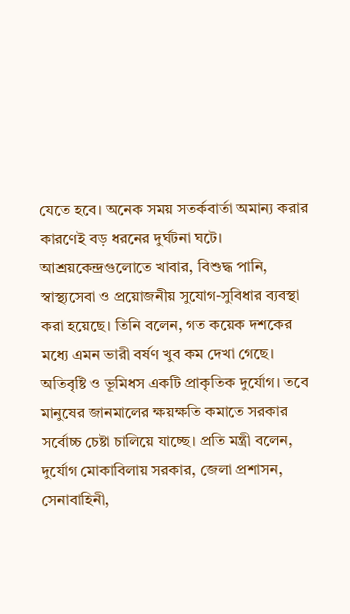যেতে হবে। অনেক সময় সতর্কবার্তা অমান্য করার কারণেই বড় ধরনের দুর্ঘটনা ঘটে। আশ্রয়কেন্দ্রগুলোতে খাবার, বিশুদ্ধ পানি, স্বাস্থ্যসেবা ও প্রয়োজনীয় সুযোগ-সুবিধার ব্যবস্থা করা হয়েছে। তিনি বলেন, গত কয়েক দশকের মধ্যে এমন ভারী বর্ষণ খুব কম দেখা গেছে। অতিবৃষ্টি ও ভূমিধস একটি প্রাকৃতিক দুর্যোগ। তবে মানুষের জানমালের ক্ষয়ক্ষতি কমাতে সরকার সর্বোচ্চ চেষ্টা চালিয়ে যাচ্ছে। প্রতি মন্ত্রী বলেন, দুর্যোগ মোকাবিলায় সরকার, জেলা প্রশাসন, সেনাবাহিনী,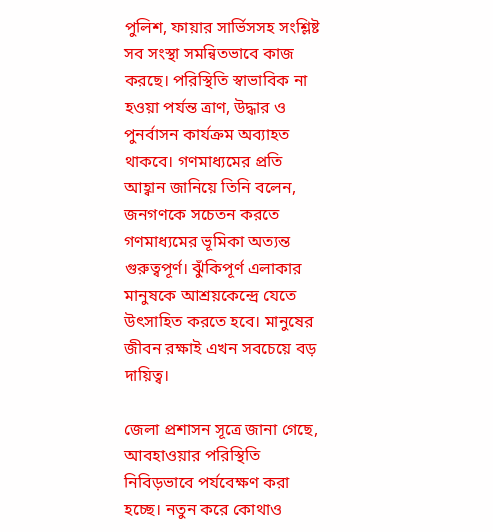পুলিশ, ফায়ার সার্ভিসসহ সংশ্লিষ্ট সব সংস্থা সমন্বিতভাবে কাজ করছে। পরিস্থিতি স্বাভাবিক না হওয়া পর্যন্ত ত্রাণ, উদ্ধার ও পুনর্বাসন কার্যক্রম অব্যাহত থাকবে। গণমাধ্যমের প্রতি আহ্বান জানিয়ে তিনি বলেন, জনগণকে সচেতন করতে গণমাধ্যমের ভূমিকা অত্যন্ত গুরুত্বপূর্ণ। ঝুঁকিপূর্ণ এলাকার মানুষকে আশ্রয়কেন্দ্রে যেতে উৎসাহিত করতে হবে। মানুষের জীবন রক্ষাই এখন সবচেয়ে বড় দায়িত্ব।

জেলা প্রশাসন সূত্রে জানা গেছে, আবহাওয়ার পরিস্থিতি নিবিড়ভাবে পর্যবেক্ষণ করা হচ্ছে। নতুন করে কোথাও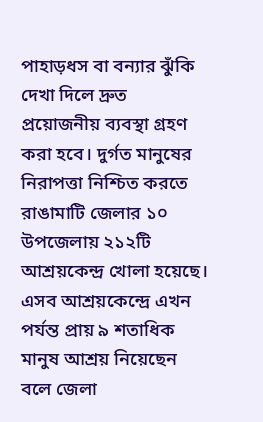পাহাড়ধস বা বন্যার ঝুঁকি দেখা দিলে দ্রুত প্রয়োজনীয় ব্যবস্থা গ্রহণ করা হবে। দুর্গত মানুষের নিরাপত্তা নিশ্চিত করতে রাঙামাটি জেলার ১০ উপজেলায় ২১২টি আশ্রয়কেন্দ্র খোলা হয়েছে। এসব আশ্রয়কেন্দ্রে এখন পর্যন্ত প্রায় ৯ শতাধিক মানুষ আশ্রয় নিয়েছেন বলে জেলা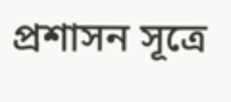প্রশাসন সূত্রে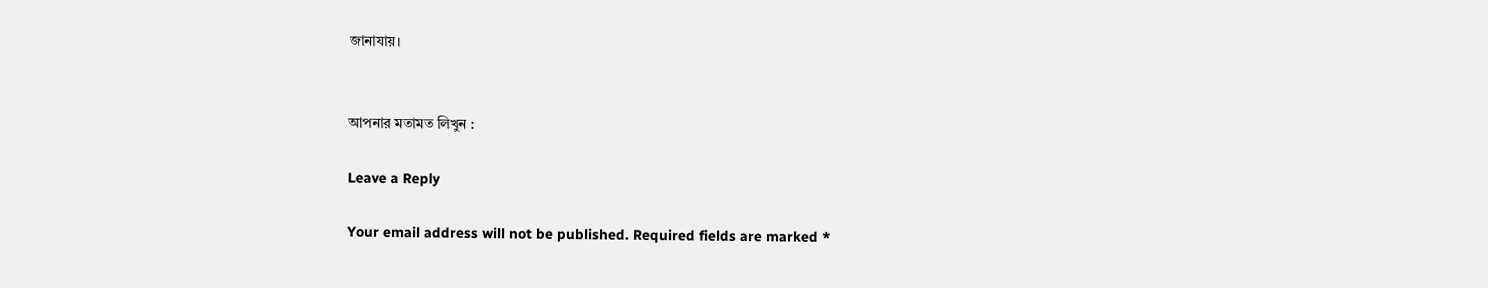জানাযায়।


আপনার মতামত লিখুন :

Leave a Reply

Your email address will not be published. Required fields are marked *